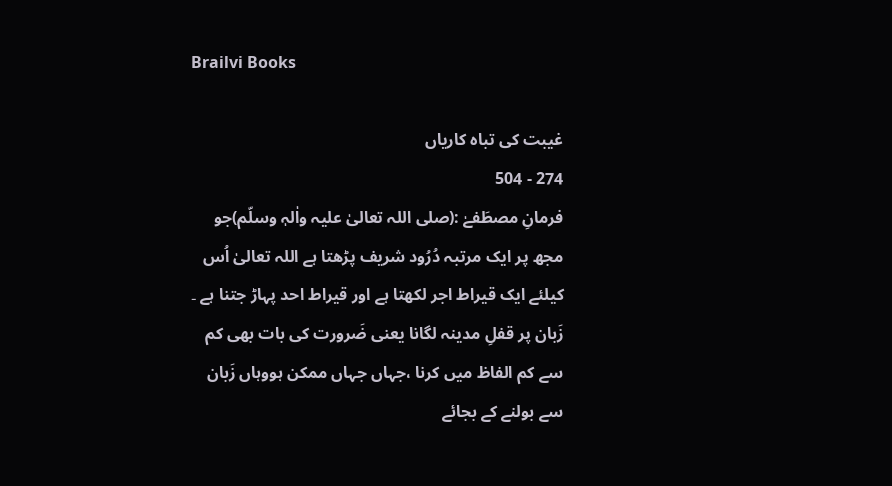Brailvi Books

غیبت کی تباہ کاریاں
274 - 504
فرمانِ مصطَفےٰ :(صلی اللہ تعالیٰ علیہ واٰلہٖ وسلّم)جو مجھ پر ایک مرتبہ دُرُود شریف پڑھتا ہے اللہ تعالیٰ اُس کیلئے ایک قیراط اجر لکھتا ہے اور قیراط احد پہاڑ جتنا ہے ۔
زَبان پر قفلِ مدینہ لگانا یعنی ضَرورت کی بات بھی کم سے کم الفاظ میں کرنا ،جہاں جہاں ممکن ہووہاں زَبان سے بولنے کے بجائے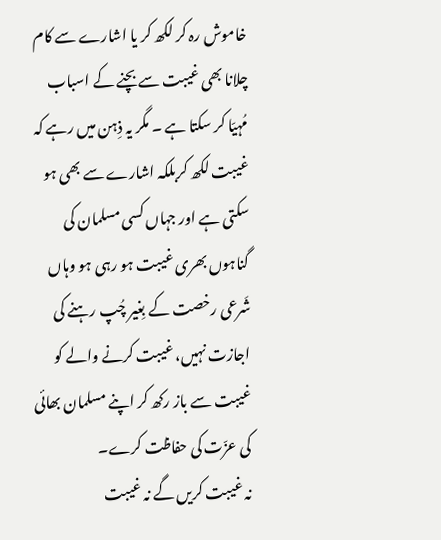خاموش رہ کر لکھ کر یا اشارے سے کام چلانا بھی غیبت سے بچنے کے اسباب مُہیّا کر سکتا ہے ۔ مگر یہ ذِہن میں رہے کہ غیبت لکھ کربلکہ اشارے سے بھی ہو سکتی ہے اور جہاں کسی مسلمان کی گناہوں بھری غیبت ہو رہی ہو وہاں شَرعی رخصت کے بِغیر چُپ رہنے کی اجازت نہیں، غیبت کرنے والے کو غیبت سے باز رکھ کر اپنے مسلمان بھائی کی عزّت کی حفاظت کرے۔
نہ غیبت کریں گے نہ غیبت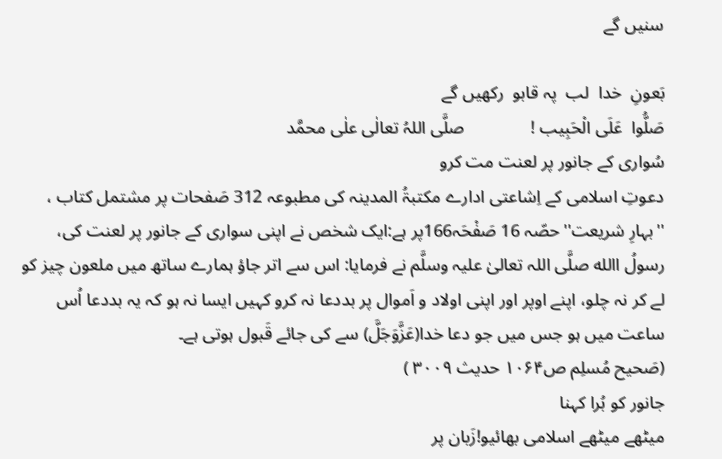سنیں گے

بَعونِ  خدا  لب  پہ قابو  رکھیں گے
صَلُّوا  عَلَی الْحَبِیب !               صلَّی اللہُ تعالٰی علٰی محمَّد
سُواری کے جانور پر لعنت مت کرو
دعوتِ اسلامی کے اِشاعتی ادارے مکتبۃُ المدینہ کی مطبوعہ 312 صَفحات پر مشتمل کتاب ، ''بہارِ شریعت''حصّہ 16 صَفْحَہ166پر ہے:ایک شخص نے اپنی سواری کے جانور پر لعنت کی، رسولُ االله صلَّی اللہ تعالیٰ علیہ وسلَّم نے فرمایا: اس سے اتر جاؤ ہمارے ساتھ میں ملعون چیز کو لے کر نہ چلو، اپنے اوپر اور اپنی اولاد و اَموال پر بددعا نہ کرو کہیں ایسا نہ ہو کہ یہ بددعا اُس ساعت میں ہو جس میں جو دعا خدا(عَزَّوَجَلَّ) سے کی جائے قَبول ہوتی ہے۔
(صَحیح مُسلِم ص۱۰۶۴ حدیث ۳۰۰۹ )
جانور کو بُرا کہنا
میٹھے میٹھے اسلامی بھائیو!زَبان پر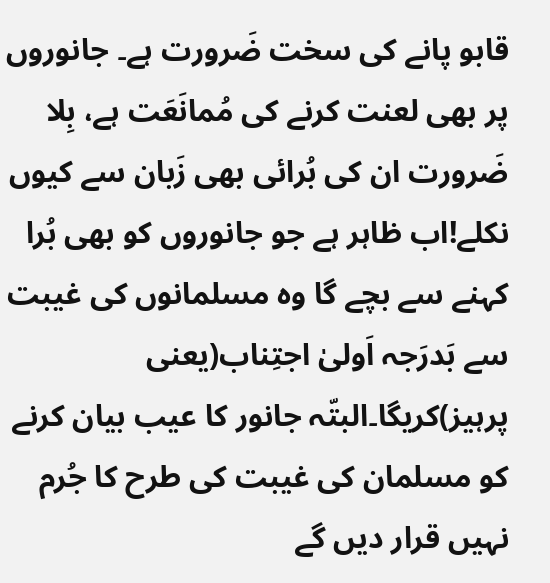قابو پانے کی سخت ضَرورت ہے۔ جانوروں پر بھی لعنت کرنے کی مُمانَعَت ہے، بِلا ضَرورت ان کی بُرائی بھی زَبان سے کیوں نکلے!اب ظاہر ہے جو جانوروں کو بھی بُرا کہنے سے بچے گا وہ مسلمانوں کی غیبت سے بَدرَجہ اَولیٰ اجتِناب(یعنی پرہیز)کریگا۔البتّہ جانور کا عیب بیان کرنے کو مسلمان کی غیبت کی طرح کا جُرم نہیں قرار دیں گے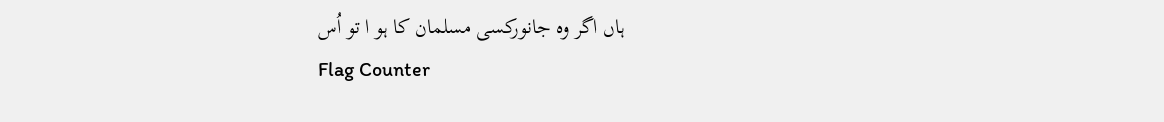ہاں اگر وہ جانورکسی مسلمان کا ہو ا تو اُس
Flag Counter